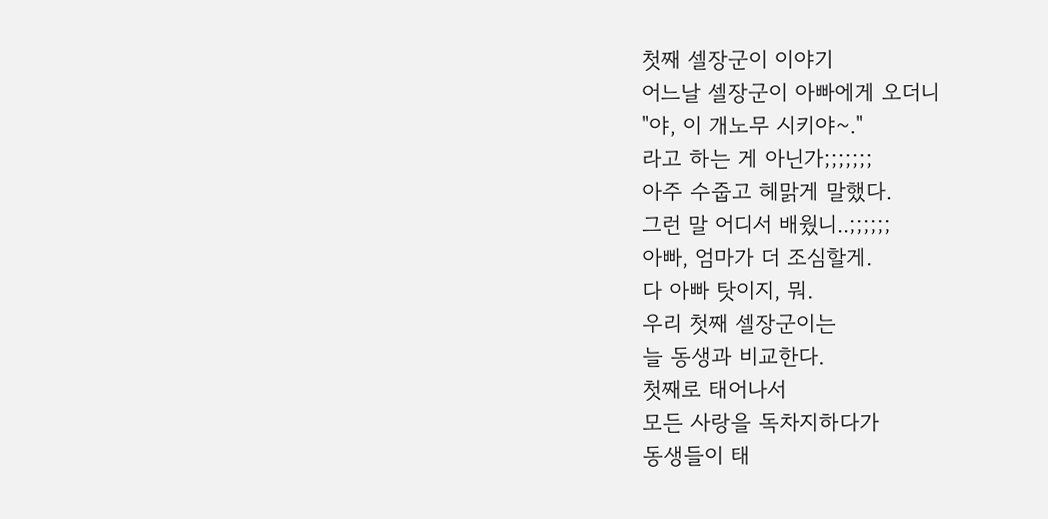첫째 셀장군이 이야기
어느날 셀장군이 아빠에게 오더니
"야, 이 개노무 시키야~."
라고 하는 게 아닌가;;;;;;;
아주 수줍고 헤맑게 말했다.
그런 말 어디서 배웠니..;;;;;;
아빠, 엄마가 더 조심할게.
다 아빠 탓이지, 뭐.
우리 첫째 셀장군이는
늘 동생과 비교한다.
첫째로 태어나서
모든 사랑을 독차지하다가
동생들이 태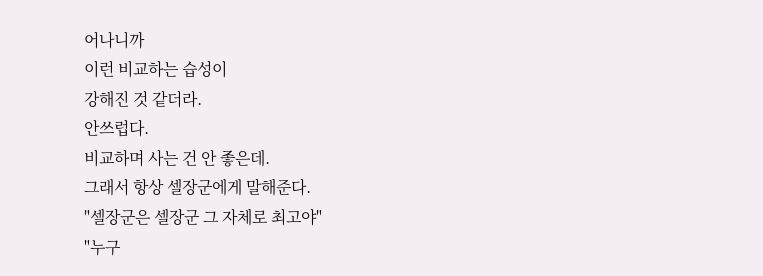어나니까
이런 비교하는 습성이
강해진 것 같더라.
안쓰럽다.
비교하며 사는 건 안 좋은데.
그래서 항상 셀장군에게 말해준다.
"셀장군은 셀장군 그 자체로 최고야"
"누구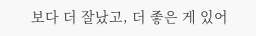보다 더 잘났고, 더 좋은 게 있어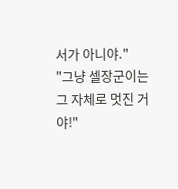서가 아니야."
"그냥 셀장군이는 그 자체로 멋진 거야!"